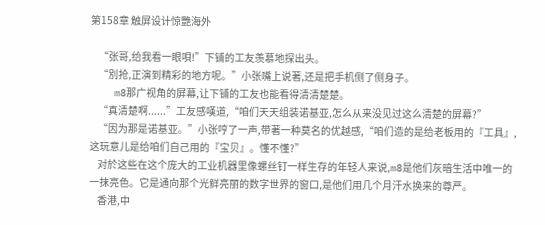第158章 触屏设计惊艷海外

    “张哥,给我看一眼唄!”下铺的工友羡慕地探出头。
    “別抢,正演到精彩的地方呢。”小张嘴上说著,还是把手机侧了侧身子。
    m8那广视角的屏幕,让下铺的工友也能看得清清楚楚。
    “真清楚啊......”工友感嘆道,“咱们天天组装诺基亚,怎么从来没见过这么清楚的屏幕?”
    “因为那是诺基亚。”小张哼了一声,带著一种莫名的优越感,“咱们造的是给老板用的『工具』,这玩意儿是给咱们自己用的『宝贝』。懂不懂?”
    对於这些在这个庞大的工业机器里像螺丝钉一样生存的年轻人来说,m8是他们灰暗生活中唯一的一抹亮色。它是通向那个光鲜亮丽的数字世界的窗口,是他们用几个月汗水换来的尊严。
    香港,中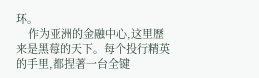环。
    作为亚洲的金融中心,这里歷来是黑莓的天下。每个投行精英的手里,都捏著一台全键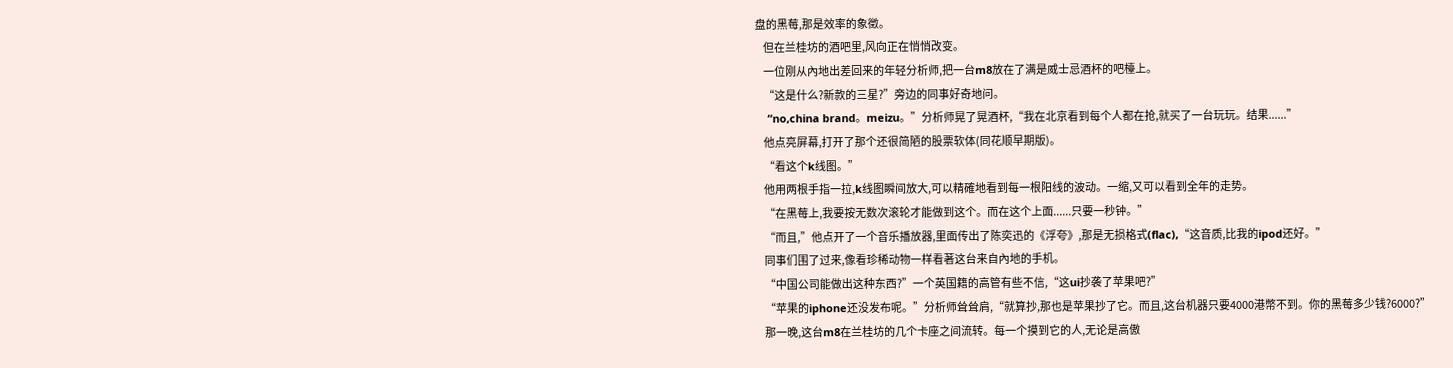盘的黑莓,那是效率的象徵。
    但在兰桂坊的酒吧里,风向正在悄悄改变。
    一位刚从內地出差回来的年轻分析师,把一台m8放在了满是威士忌酒杯的吧檯上。
    “这是什么?新款的三星?”旁边的同事好奇地问。
    “no,china brand。meizu。”分析师晃了晃酒杯,“我在北京看到每个人都在抢,就买了一台玩玩。结果......”
    他点亮屏幕,打开了那个还很简陋的股票软体(同花顺早期版)。
    “看这个k线图。”
    他用两根手指一拉,k线图瞬间放大,可以精確地看到每一根阳线的波动。一缩,又可以看到全年的走势。
    “在黑莓上,我要按无数次滚轮才能做到这个。而在这个上面......只要一秒钟。”
    “而且,”他点开了一个音乐播放器,里面传出了陈奕迅的《浮夸》,那是无损格式(flac),“这音质,比我的ipod还好。”
    同事们围了过来,像看珍稀动物一样看著这台来自內地的手机。
    “中国公司能做出这种东西?”一个英国籍的高管有些不信,“这ui抄袭了苹果吧?”
    “苹果的iphone还没发布呢。”分析师耸耸肩,“就算抄,那也是苹果抄了它。而且,这台机器只要4000港幣不到。你的黑莓多少钱?6000?”
    那一晚,这台m8在兰桂坊的几个卡座之间流转。每一个摸到它的人,无论是高傲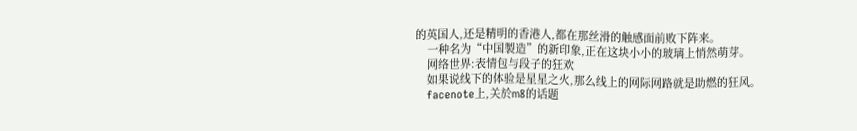的英国人,还是精明的香港人,都在那丝滑的触感面前败下阵来。
    一种名为“中国製造”的新印象,正在这块小小的玻璃上悄然萌芽。
    网络世界:表情包与段子的狂欢
    如果说线下的体验是星星之火,那么线上的网际网路就是助燃的狂风。
    facenote上,关於m8的话题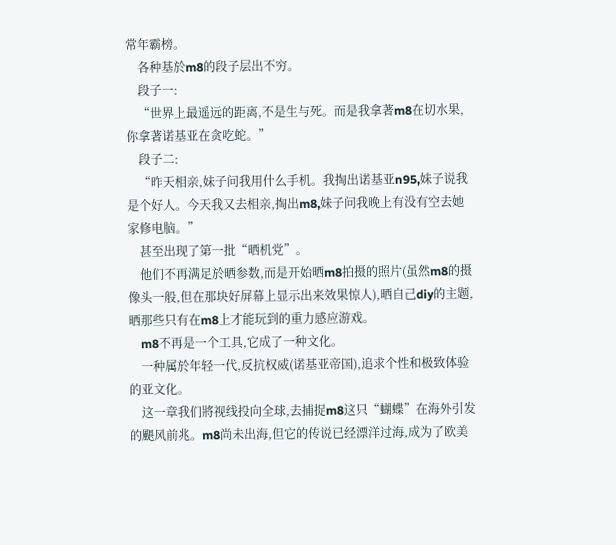常年霸榜。
    各种基於m8的段子层出不穷。
    段子一:
    “世界上最遥远的距离,不是生与死。而是我拿著m8在切水果,你拿著诺基亚在贪吃蛇。”
    段子二:
    “昨天相亲,妹子问我用什么手机。我掏出诺基亚n95,妹子说我是个好人。今天我又去相亲,掏出m8,妹子问我晚上有没有空去她家修电脑。”
    甚至出现了第一批“晒机党”。
    他们不再满足於晒参数,而是开始晒m8拍摄的照片(虽然m8的摄像头一般,但在那块好屏幕上显示出来效果惊人),晒自己diy的主题,晒那些只有在m8上才能玩到的重力感应游戏。
    m8不再是一个工具,它成了一种文化。
    一种属於年轻一代,反抗权威(诺基亚帝国),追求个性和极致体验的亚文化。
    这一章我们將视线投向全球,去捕捉m8这只“蝴蝶”在海外引发的颶风前兆。m8尚未出海,但它的传说已经漂洋过海,成为了欧美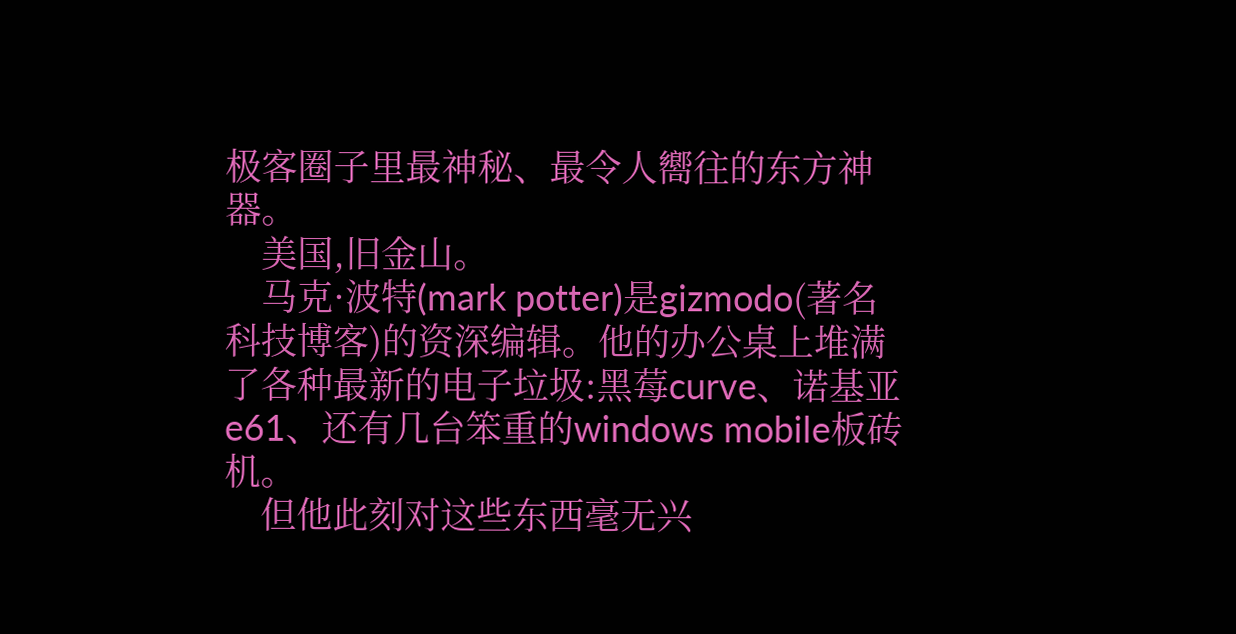极客圈子里最神秘、最令人嚮往的东方神器。
    美国,旧金山。
    马克·波特(mark potter)是gizmodo(著名科技博客)的资深编辑。他的办公桌上堆满了各种最新的电子垃圾:黑莓curve、诺基亚e61、还有几台笨重的windows mobile板砖机。
    但他此刻对这些东西毫无兴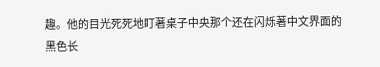趣。他的目光死死地盯著桌子中央那个还在闪烁著中文界面的黑色长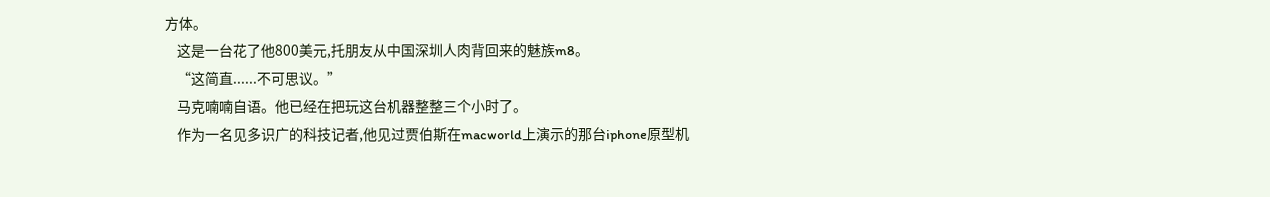方体。
    这是一台花了他800美元,托朋友从中国深圳人肉背回来的魅族m8。
    “这简直......不可思议。”
    马克喃喃自语。他已经在把玩这台机器整整三个小时了。
    作为一名见多识广的科技记者,他见过贾伯斯在macworld上演示的那台iphone原型机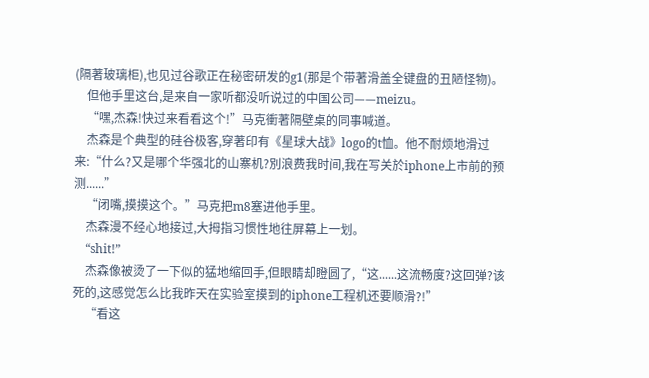(隔著玻璃柜),也见过谷歌正在秘密研发的g1(那是个带著滑盖全键盘的丑陋怪物)。
    但他手里这台,是来自一家听都没听说过的中国公司——meizu。
    “嘿,杰森!快过来看看这个!”马克衝著隔壁桌的同事喊道。
    杰森是个典型的硅谷极客,穿著印有《星球大战》logo的t恤。他不耐烦地滑过来:“什么?又是哪个华强北的山寨机?別浪费我时间,我在写关於iphone上市前的预测......”
    “闭嘴,摸摸这个。”马克把m8塞进他手里。
    杰森漫不经心地接过,大拇指习惯性地往屏幕上一划。
    “shit!”
    杰森像被烫了一下似的猛地缩回手,但眼睛却瞪圆了,“这......这流畅度?这回弹?该死的,这感觉怎么比我昨天在实验室摸到的iphone工程机还要顺滑?!”
    “看这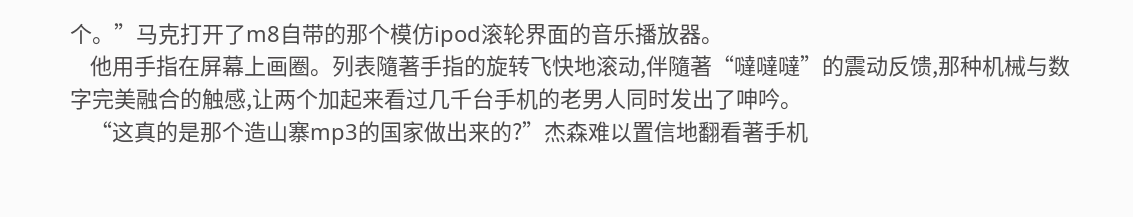个。”马克打开了m8自带的那个模仿ipod滚轮界面的音乐播放器。
    他用手指在屏幕上画圈。列表隨著手指的旋转飞快地滚动,伴隨著“噠噠噠”的震动反馈,那种机械与数字完美融合的触感,让两个加起来看过几千台手机的老男人同时发出了呻吟。
    “这真的是那个造山寨mp3的国家做出来的?”杰森难以置信地翻看著手机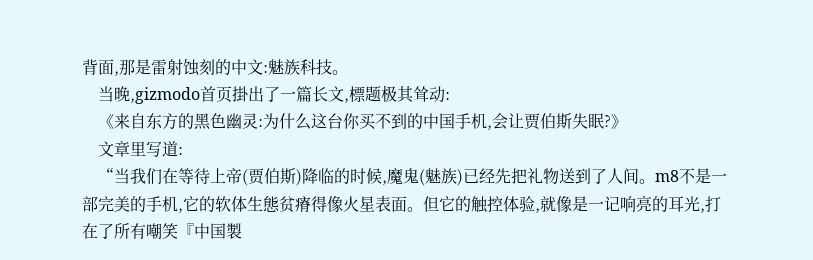背面,那是雷射蚀刻的中文:魅族科技。
    当晚,gizmodo首页掛出了一篇长文,標题极其耸动:
    《来自东方的黑色幽灵:为什么这台你买不到的中国手机,会让贾伯斯失眠?》
    文章里写道:
    “当我们在等待上帝(贾伯斯)降临的时候,魔鬼(魅族)已经先把礼物送到了人间。m8不是一部完美的手机,它的软体生態贫瘠得像火星表面。但它的触控体验,就像是一记响亮的耳光,打在了所有嘲笑『中国製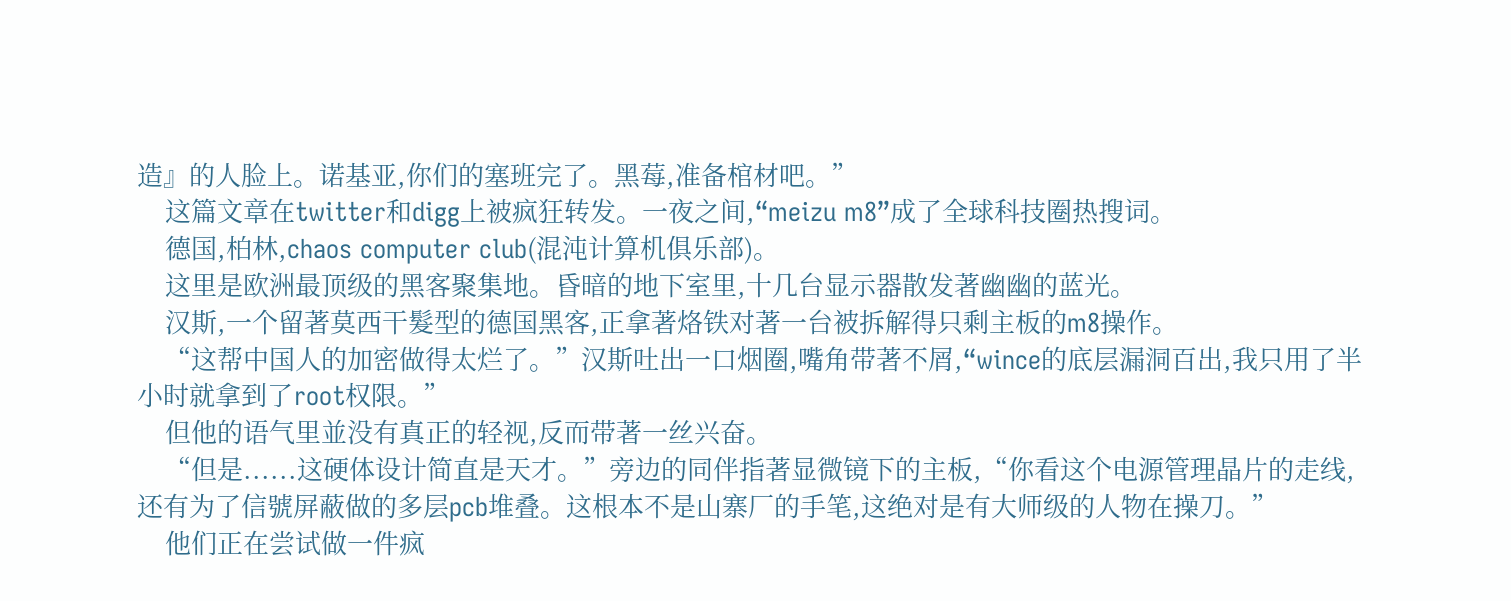造』的人脸上。诺基亚,你们的塞班完了。黑莓,准备棺材吧。”
    这篇文章在twitter和digg上被疯狂转发。一夜之间,“meizu m8”成了全球科技圈热搜词。
    德国,柏林,chaos computer club(混沌计算机俱乐部)。
    这里是欧洲最顶级的黑客聚集地。昏暗的地下室里,十几台显示器散发著幽幽的蓝光。
    汉斯,一个留著莫西干髮型的德国黑客,正拿著烙铁对著一台被拆解得只剩主板的m8操作。
    “这帮中国人的加密做得太烂了。”汉斯吐出一口烟圈,嘴角带著不屑,“wince的底层漏洞百出,我只用了半小时就拿到了root权限。”
    但他的语气里並没有真正的轻视,反而带著一丝兴奋。
    “但是......这硬体设计简直是天才。”旁边的同伴指著显微镜下的主板,“你看这个电源管理晶片的走线,还有为了信號屏蔽做的多层pcb堆叠。这根本不是山寨厂的手笔,这绝对是有大师级的人物在操刀。”
    他们正在尝试做一件疯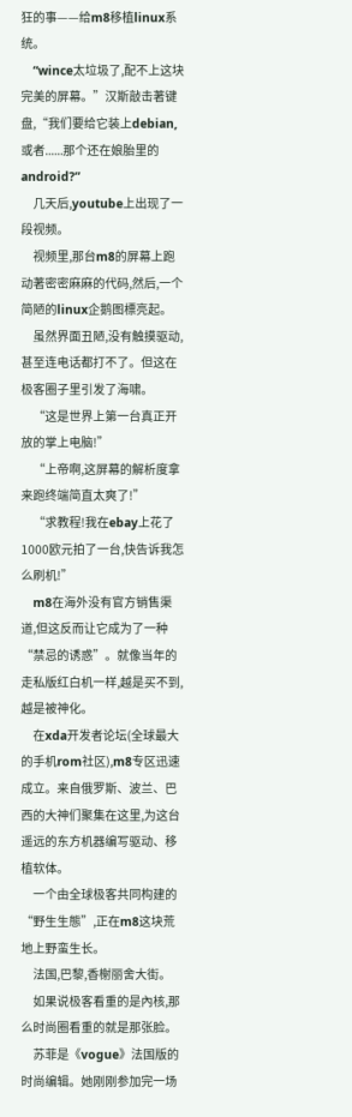狂的事——给m8移植linux系统。
    “wince太垃圾了,配不上这块完美的屏幕。”汉斯敲击著键盘,“我们要给它装上debian,或者......那个还在娘胎里的android?”
    几天后,youtube上出现了一段视频。
    视频里,那台m8的屏幕上跑动著密密麻麻的代码,然后,一个简陋的linux企鹅图標亮起。
    虽然界面丑陋,没有触摸驱动,甚至连电话都打不了。但这在极客圈子里引发了海啸。
    “这是世界上第一台真正开放的掌上电脑!”
    “上帝啊,这屏幕的解析度拿来跑终端简直太爽了!”
    “求教程!我在ebay上花了1000欧元拍了一台,快告诉我怎么刷机!”
    m8在海外没有官方销售渠道,但这反而让它成为了一种“禁忌的诱惑”。就像当年的走私版红白机一样,越是买不到,越是被神化。
    在xda开发者论坛(全球最大的手机rom社区),m8专区迅速成立。来自俄罗斯、波兰、巴西的大神们聚集在这里,为这台遥远的东方机器编写驱动、移植软体。
    一个由全球极客共同构建的“野生生態”,正在m8这块荒地上野蛮生长。
    法国,巴黎,香榭丽舍大街。
    如果说极客看重的是內核,那么时尚圈看重的就是那张脸。
    苏菲是《vogue》法国版的时尚编辑。她刚刚参加完一场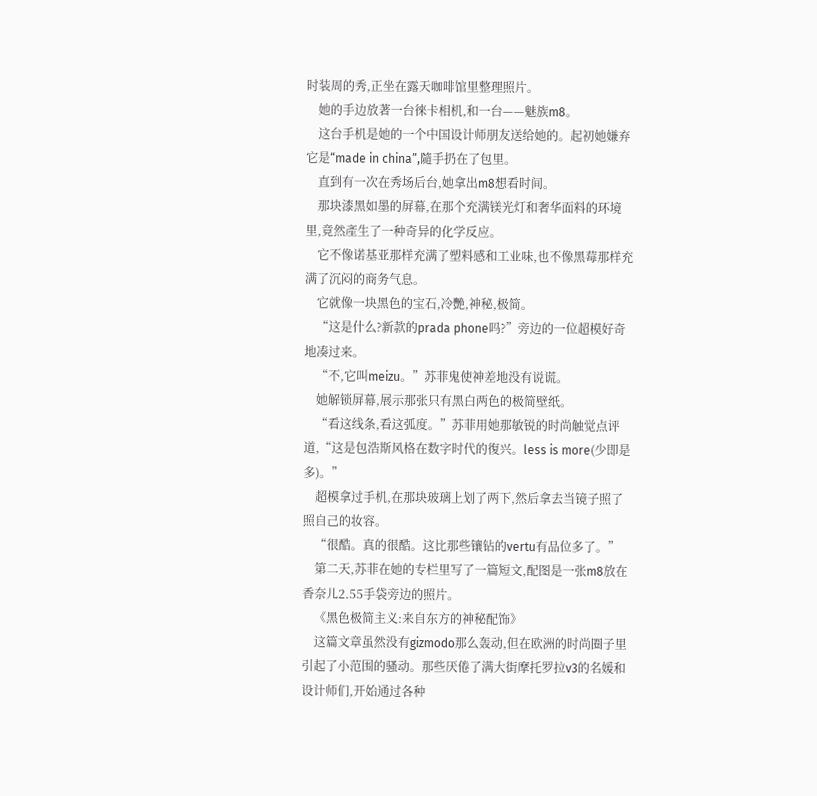时装周的秀,正坐在露天咖啡馆里整理照片。
    她的手边放著一台徠卡相机,和一台——魅族m8。
    这台手机是她的一个中国设计师朋友送给她的。起初她嫌弃它是“made in china”,隨手扔在了包里。
    直到有一次在秀场后台,她拿出m8想看时间。
    那块漆黑如墨的屏幕,在那个充满镁光灯和奢华面料的环境里,竟然產生了一种奇异的化学反应。
    它不像诺基亚那样充满了塑料感和工业味,也不像黑莓那样充满了沉闷的商务气息。
    它就像一块黑色的宝石,冷艷,神秘,极简。
    “这是什么?新款的prada phone吗?”旁边的一位超模好奇地凑过来。
    “不,它叫meizu。”苏菲鬼使神差地没有说谎。
    她解锁屏幕,展示那张只有黑白两色的极简壁纸。
    “看这线条,看这弧度。”苏菲用她那敏锐的时尚触觉点评道,“这是包浩斯风格在数字时代的復兴。less is more(少即是多)。”
    超模拿过手机,在那块玻璃上划了两下,然后拿去当镜子照了照自己的妆容。
    “很酷。真的很酷。这比那些镶钻的vertu有品位多了。”
    第二天,苏菲在她的专栏里写了一篇短文,配图是一张m8放在香奈儿2.55手袋旁边的照片。
    《黑色极简主义:来自东方的神秘配饰》
    这篇文章虽然没有gizmodo那么轰动,但在欧洲的时尚圈子里引起了小范围的骚动。那些厌倦了满大街摩托罗拉v3的名媛和设计师们,开始通过各种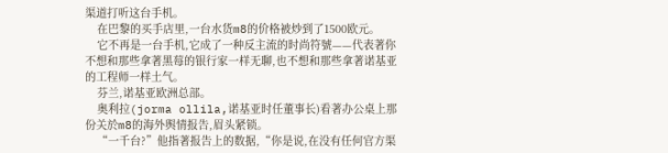渠道打听这台手机。
    在巴黎的买手店里,一台水货m8的价格被炒到了1500欧元。
    它不再是一台手机,它成了一种反主流的时尚符號——代表著你不想和那些拿著黑莓的银行家一样无聊,也不想和那些拿著诺基亚的工程师一样土气。
    芬兰,诺基亚欧洲总部。
    奥利拉(jorma ollila,诺基亚时任董事长)看著办公桌上那份关於m8的海外舆情报告,眉头紧锁。
    “一千台?”他指著报告上的数据,“你是说,在没有任何官方渠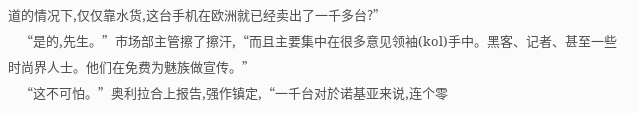道的情况下,仅仅靠水货,这台手机在欧洲就已经卖出了一千多台?”
    “是的,先生。”市场部主管擦了擦汗,“而且主要集中在很多意见领袖(kol)手中。黑客、记者、甚至一些时尚界人士。他们在免费为魅族做宣传。”
    “这不可怕。”奥利拉合上报告,强作镇定,“一千台对於诺基亚来说,连个零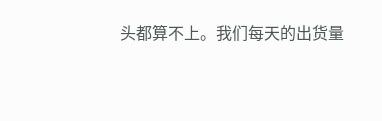头都算不上。我们每天的出货量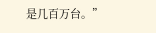是几百万台。”